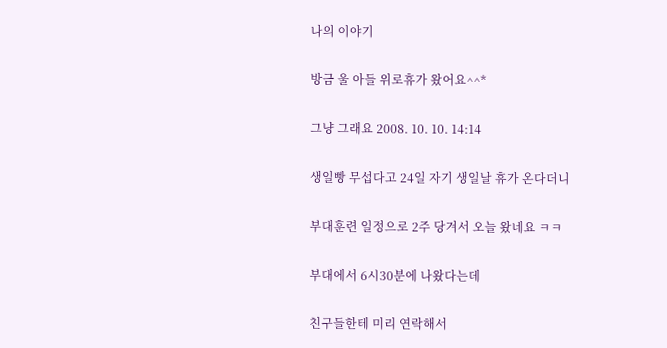나의 이야기

방금 울 아들 위로휴가 왔어요^^*

그냥 그래요 2008. 10. 10. 14:14

생일빵 무섭다고 24일 자기 생일날 휴가 온다더니

부대훈련 일정으로 2주 당겨서 오늘 왔네요 ㅋㅋ

부대에서 6시30분에 나왔다는데

친구들한테 미리 연락해서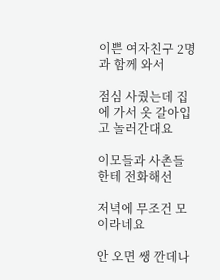이쁜 여자친구 2명과 함께 와서

점심 사줬는데 집에 가서 옷 갈아입고 놀러간대요

이모들과 사촌들한테 전화해선

저녁에 무조건 모이라네요

안 오면 쌩 깐데나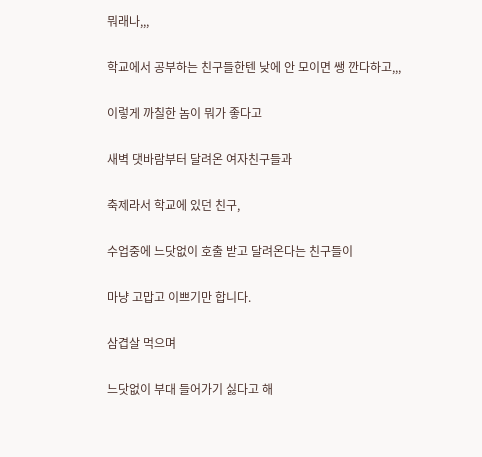뭐래나,,,

학교에서 공부하는 친구들한텐 낮에 안 모이면 쌩 깐다하고,,,

이렇게 까칠한 놈이 뭐가 좋다고

새벽 댓바람부터 달려온 여자친구들과

축제라서 학교에 있던 친구,

수업중에 느닷없이 호출 받고 달려온다는 친구들이

마냥 고맙고 이쁘기만 합니다.

삼겹살 먹으며

느닷없이 부대 들어가기 싫다고 해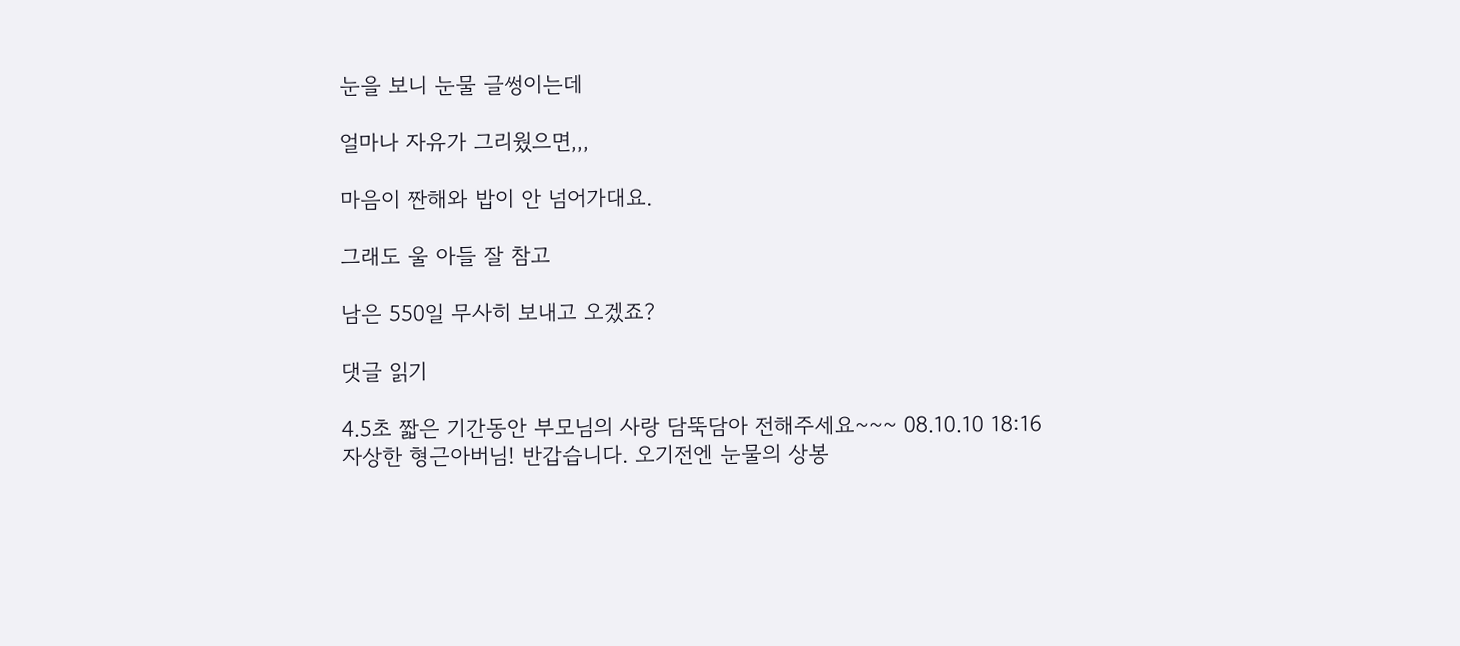눈을 보니 눈물 글썽이는데

얼마나 자유가 그리웠으면,,,

마음이 짠해와 밥이 안 넘어가대요.

그래도 울 아들 잘 참고

남은 550일 무사히 보내고 오겠죠?

댓글 읽기

4.5초 짧은 기간동안 부모님의 사랑 담뚝담아 전해주세요~~~ 08.10.10 18:16
자상한 형근아버님! 반갑습니다. 오기전엔 눈물의 상봉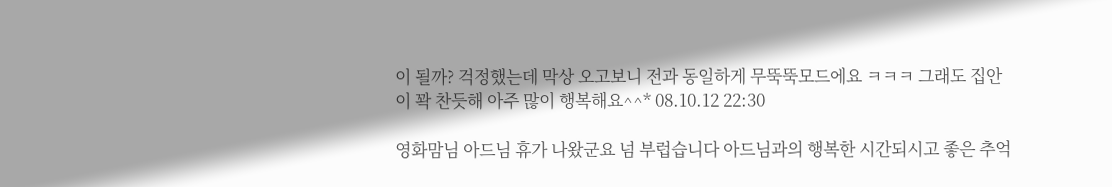이 될까? 걱정했는데 막상 오고보니 전과 동일하게 무뚝뚝모드에요 ㅋㅋㅋ 그래도 집안이 꽉 찬듯해 아주 많이 행복해요^^* 08.10.12 22:30

영화맘님 아드님 휴가 나왔군요 넘 부럽습니다 아드님과의 행복한 시간되시고 좋은 추억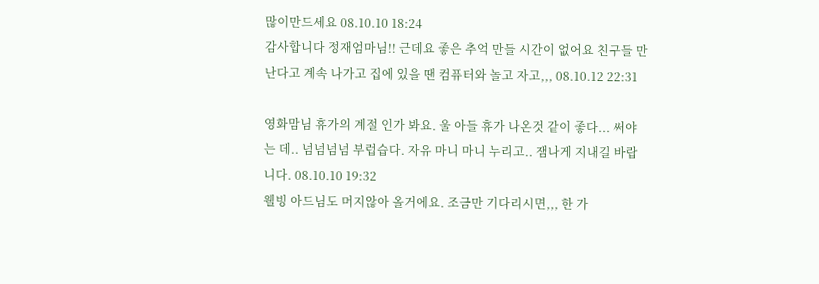많이만드세요 08.10.10 18:24
감사합니다 정재엄마님!! 근데요 좋은 추억 만들 시간이 없어요 친구들 만난다고 계속 나가고 집에 있을 땐 컴퓨터와 놀고 자고,,, 08.10.12 22:31

영화맘님 휴가의 계절 인가 봐요. 울 아들 휴가 나온것 같이 좋다... 써야는 데.. 넘넘넘넘 부럽습다. 자유 마니 마니 누리고.. 잼나게 지내길 바랍니다. 08.10.10 19:32
웰빙 아드님도 머지않아 올거에요. 조금만 기다리시면,,, 한 가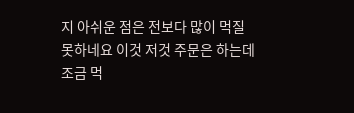지 아쉬운 점은 전보다 많이 먹질 못하네요 이것 저것 주문은 하는데 조금 먹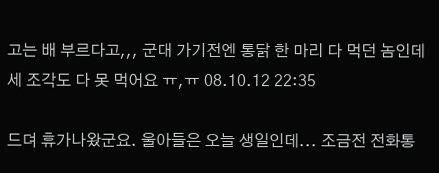고는 배 부르다고,,, 군대 가기전엔 통닭 한 마리 다 먹던 놈인데 세 조각도 다 못 먹어요 ㅠ,ㅠ 08.10.12 22:35

드뎌 휴가나왔군요. 울아들은 오늘 생일인데... 조금전 전화통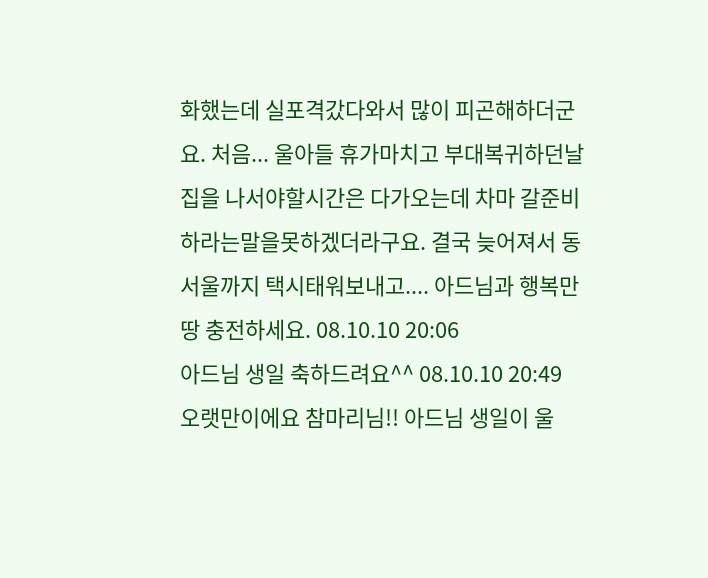화했는데 실포격갔다와서 많이 피곤해하더군요. 처음... 울아들 휴가마치고 부대복귀하던날 집을 나서야할시간은 다가오는데 차마 갈준비하라는말을못하겠더라구요. 결국 늦어져서 동서울까지 택시태워보내고.... 아드님과 행복만땅 충전하세요. 08.10.10 20:06
아드님 생일 축하드려요^^ 08.10.10 20:49
오랫만이에요 참마리님!! 아드님 생일이 울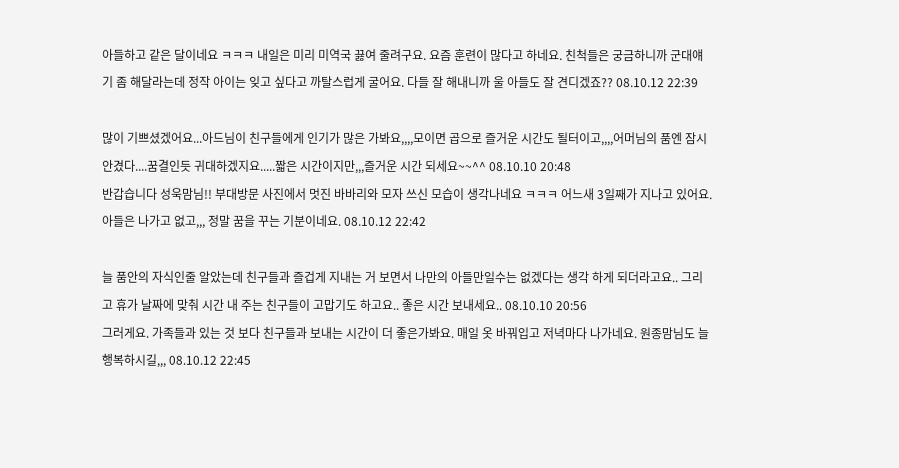아들하고 같은 달이네요 ㅋㅋㅋ 내일은 미리 미역국 끓여 줄려구요. 요즘 훈련이 많다고 하네요. 친척들은 궁금하니까 군대얘기 좀 해달라는데 정작 아이는 잊고 싶다고 까탈스럽게 굴어요. 다들 잘 해내니까 울 아들도 잘 견디겠죠?? 08.10.12 22:39

많이 기쁘셨겠어요...아드님이 친구들에게 인기가 많은 가봐요,,,,모이면 곱으로 즐거운 시간도 될터이고,,,,어머님의 품엔 잠시 안겼다....꿈결인듯 귀대하겠지요.....짧은 시간이지만,,,즐거운 시간 되세요~~^^ 08.10.10 20:48
반갑습니다 성욱맘님!! 부대방문 사진에서 멋진 바바리와 모자 쓰신 모습이 생각나네요 ㅋㅋㅋ 어느새 3일째가 지나고 있어요. 아들은 나가고 없고,,, 정말 꿈을 꾸는 기분이네요. 08.10.12 22:42

늘 품안의 자식인줄 알았는데 친구들과 즐겁게 지내는 거 보면서 나만의 아들만일수는 없겠다는 생각 하게 되더라고요.. 그리고 휴가 날짜에 맞춰 시간 내 주는 친구들이 고맙기도 하고요.. 좋은 시간 보내세요.. 08.10.10 20:56
그러게요. 가족들과 있는 것 보다 친구들과 보내는 시간이 더 좋은가봐요. 매일 옷 바꿔입고 저녁마다 나가네요. 원종맘님도 늘 행복하시길,,, 08.10.12 22:45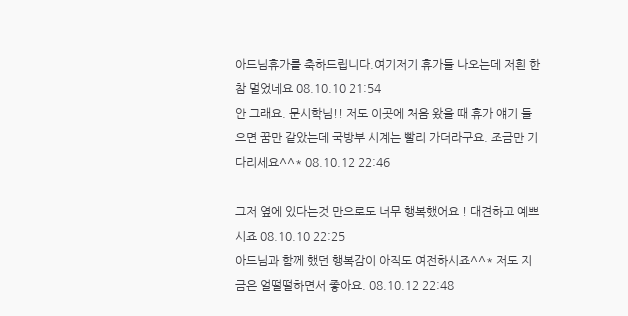아드님휴가를 축하드립니다.여기저기 휴가들 나오는데 저흰 한참 멀었네요 08.10.10 21:54
안 그래요. 문시학님!! 저도 이곳에 처음 왔을 때 휴가 얘기 들으면 꿈만 같았는데 국방부 시계는 빨리 가더라구요. 조금만 기다리세요^^* 08.10.12 22:46

그저 옆에 있다는것 만으로도 너무 행복했어요 ! 대견하고 예쁘시죠 08.10.10 22:25
아드님과 함께 했던 행복감이 아직도 여전하시죠^^* 저도 지금은 얼떨떨하면서 좋아요. 08.10.12 22:48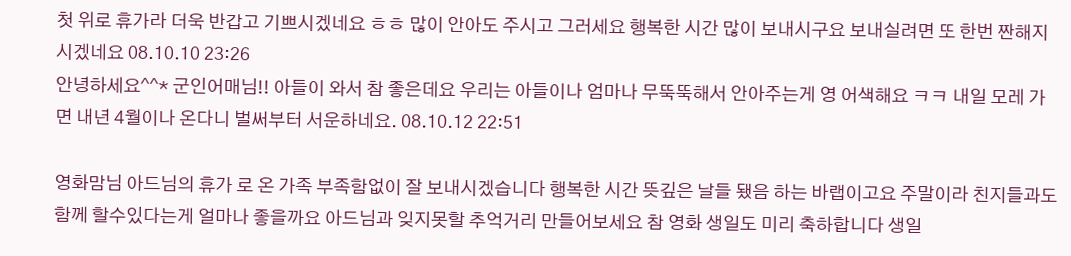첫 위로 휴가라 더욱 반갑고 기쁘시겠네요 ㅎㅎ 많이 안아도 주시고 그러세요 행복한 시간 많이 보내시구요 보내실려면 또 한번 짠해지시겠네요 08.10.10 23:26
안녕하세요^^* 군인어매님!! 아들이 와서 참 좋은데요 우리는 아들이나 엄마나 무뚝뚝해서 안아주는게 영 어색해요 ㅋㅋ 내일 모레 가면 내년 4월이나 온다니 벌써부터 서운하네요. 08.10.12 22:51

영화맘님 아드님의 휴가 로 온 가족 부족함없이 잘 보내시겠습니다 행복한 시간 뜻깊은 날들 됐음 하는 바랩이고요 주말이라 친지들과도 함께 할수있다는게 얼마나 좋을까요 아드님과 잊지못할 추억거리 만들어보세요 참 영화 생일도 미리 축하합니다 생일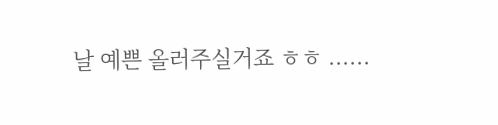날 예쁜 올러주실거죠 ㅎㅎ ......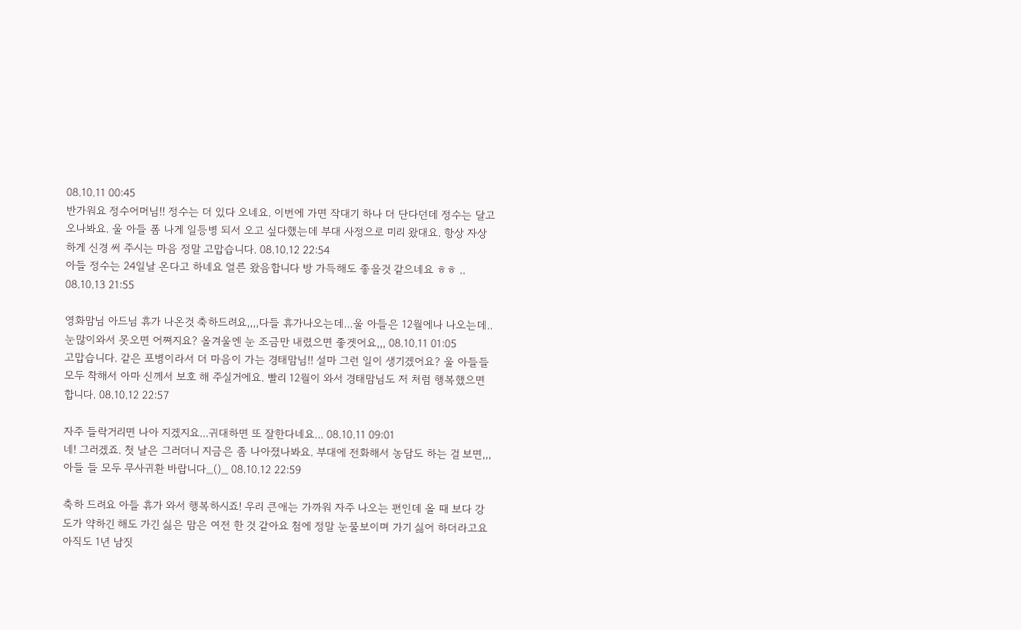08.10.11 00:45
반가워요 정수어머님!! 정수는 더 있다 오네요. 이번에 가면 작대기 하나 더 단다던데 정수는 달고 오나봐요. 울 아들 폼 나게 일등병 되서 오고 싶다했는데 부대 사정으로 미리 왔대요. 항상 자상하게 신경 써 주시는 마음 정말 고맙습니다. 08.10.12 22:54
아들 정수는 24일날 온다고 하네요 얼른 왔음합니다 방 가득해도 좋을것 같으네요 ㅎㅎ .. 08.10.13 21:55

영화맘님 아드님 휴가 나온것 축하드려요,,,,다들 휴가나오는데...울 아들은 12월에나 나오는데..눈많이와서 못오면 어쪄지요? 올겨울엔 눈 조금만 내렸으면 좋겟어요,,, 08.10.11 01:05
고맙습니다. 같은 포병이라서 더 마음이 가는 경태맘님!! 설마 그런 일이 생기겠어요? 울 아들들 모두 착해서 아마 신께서 보호 해 주실거에요. 빨리 12월이 와서 경태맘님도 저 처럼 행복했으면 합니다. 08.10.12 22:57

자주 들락거리면 나아 지겠지요...귀대하면 또 잘한다네요... 08.10.11 09:01
네! 그러겠죠. 첫 날은 그러더니 지금은 좀 나아졌나봐요. 부대에 전화해서 농담도 하는 걸 보면,,, 아들 들 모두 무사귀환 바랍니다_()_ 08.10.12 22:59

축하 드려요 아들 휴가 와서 행복하시죠! 우리 큰애는 가까워 자주 나오는 편인데 올 때 보다 강도가 약하긴 해도 가긴 싫은 맘은 여전 한 것 같아요 첨에 정말 눈물보이며 가기 싫어 하더라고요 아직도 1년 남짓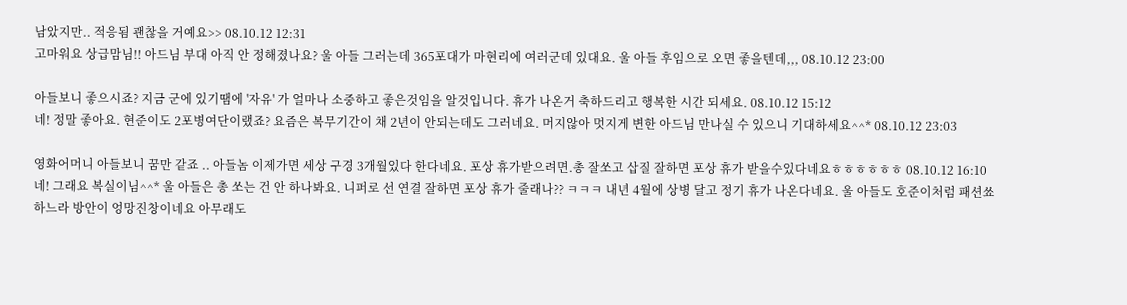남았지만.. 적응됨 괜찮을 거예요>> 08.10.12 12:31
고마워요 상급맘님!! 아드님 부대 아직 안 정해졌나요? 울 아들 그러는데 365포대가 마현리에 여러군데 있대요. 울 아들 후임으로 오면 좋을텐데,,, 08.10.12 23:00

아들보니 좋으시죠? 지금 군에 있기땜에 '자유' 가 얼마나 소중하고 좋은것임을 알것입니다. 휴가 나온거 축하드리고 행복한 시간 되세요. 08.10.12 15:12
네! 정말 좋아요. 현준이도 2포병여단이랬죠? 요즘은 복무기간이 채 2년이 안되는데도 그러네요. 머지않아 멋지게 변한 아드님 만나실 수 있으니 기대하세요^^* 08.10.12 23:03

영화어머니 아들보니 꿈만 같죠 .. 아들놈 이제가면 세상 구경 3개월있다 한다네요. 포상 휴가받으려면.총 잘쏘고 삽질 잘하면 포상 휴가 받을수있다네요ㅎㅎㅎㅎㅎㅎ 08.10.12 16:10
네! 그래요 복실이님^^* 울 아들은 총 쏘는 건 안 하나봐요. 니퍼로 선 연결 잘하면 포상 휴가 줄래나?? ㅋㅋㅋ 내년 4월에 상병 달고 정기 휴가 나온다네요. 울 아들도 호준이처럼 패션쑈 하느라 방안이 엉망진창이네요 아무래도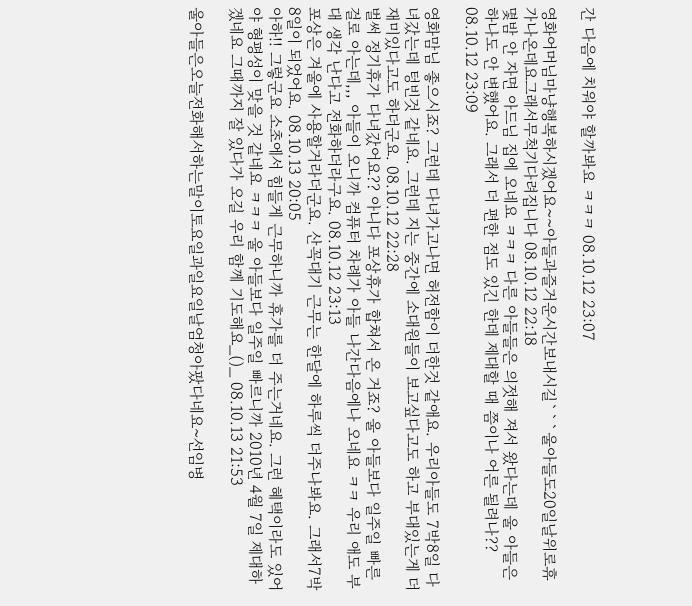간 다음에 치워야 할까봐요 ㅋㅋㅋ 08.10.12 23:07

영화어머님마냥행복하시겠어요~~아들과즐거운시간보내시길```울아들도20일날위로휴가나온데요그래서무척기다려집니다 08.10.12 22:18
몇밤 안 자면 아드님 집에 오네요 ㅋㅋㅋ 다른 아들들은 의젓해 져서 왔다는데 울 아들은 하나도 안 변했어요. 그래서 더 편한 점도 있긴 한데 제대할 때 쯤이나 어른 될려나?? 08.10.12 23:09

영화맘님 좋으시죠? 그런데 다녀가고나면 허전함이 더한것 같애요. 우리아들도 7박8일 다녀갔는데 텅빈것 같네요. 그런데 지는 중간에 소대원들이 보고싶다고도 하고 부대있는게 더재미있다고도 하더군요. 08.10.12 22:28
벌써 정기휴가 다녀갔어요?? 아니다 포상휴가 합쳐서 온 거죠? 울 아들보다 일주일 빠른 걸로 아는데,,, 아들이 오니까 컴퓨터 차례가 아들 나간다음에나 오네요 ㅋㅋ 우리 애도 부대 생각 난다고 전화하더라구요. 08.10.12 23:13
포상은 겨울에 사용할거라더군요. 산꼭대기 근무는 한달에 하루씩 더주나봐요. 그래서7박8일이 되었어요. 08.10.13 20:05
아하!! 그렇군요 소초에서 힘들게 근무하니까 휴가를 더 주는거네요. 그런 혜택이라도 있어야 형평성이 맞을 것 같네요 ㅋㅋㅋ 울 아들보다 일주일 빠르니까 2010년 4월 7일 제대하겠네요 그때까지 잘 있다가 오길 우리 함께 기도해요_()_ 08.10.13 21:53

울아들은오늘전화해서하는말이토요일과일요일날엄청아팠다네요~선임병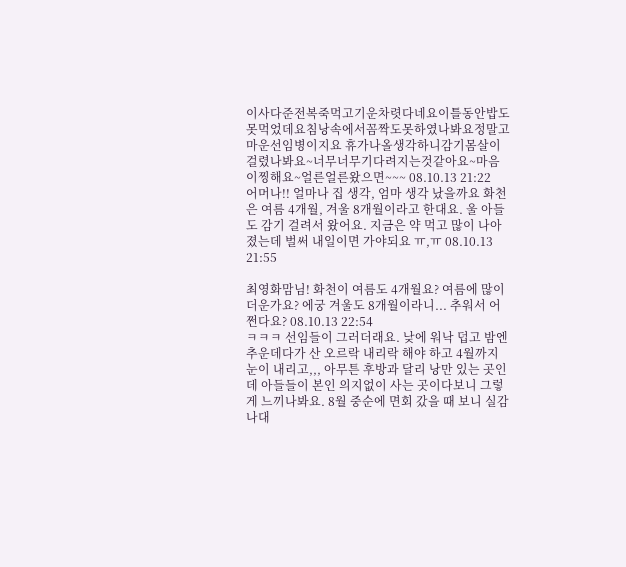이사다준전복죽먹고기운차렷다네요이틀동안밥도못먹었데요침낭속에서꼼짝도못하였나봐요정말고마운선임병이지요 휴가나올생각하니감기몸살이걸렸나봐요~너무너무기다려지는것같아요~마음이찡해요~얼른얼른왔으면~~~ 08.10.13 21:22
어머나!! 얼마나 집 생각, 엄마 생각 났을까요 화천은 여름 4개월, 겨울 8개월이라고 한대요. 울 아들도 감기 걸려서 왔어요. 지금은 약 먹고 많이 나아졌는데 벌써 내일이면 가야되요 ㅠ,ㅠ 08.10.13 21:55

최영화맘님! 화천이 여름도 4개월요? 여름에 많이 더운가요? 에궁 겨울도 8개월이라니... 추워서 어쩐다요? 08.10.13 22:54
ㅋㅋㅋ 선임들이 그러더래요. 낮에 워낙 덥고 밤엔 추운데다가 산 오르락 내리락 해야 하고 4월까지 눈이 내리고,,, 아무튼 후방과 달리 낭만 있는 곳인데 아들들이 본인 의지없이 사는 곳이다보니 그렇게 느끼나봐요. 8월 중순에 면회 갔을 때 보니 실감나대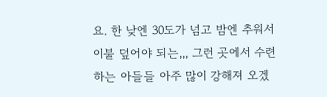요. 한 낮엔 30도가 넘고 밤엔 추워서 이불 덮어야 되는,,, 그런 곳에서 수련하는 아들들 아주 많이 강해져 오겠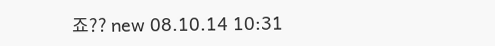죠?? new 08.10.14 10:31